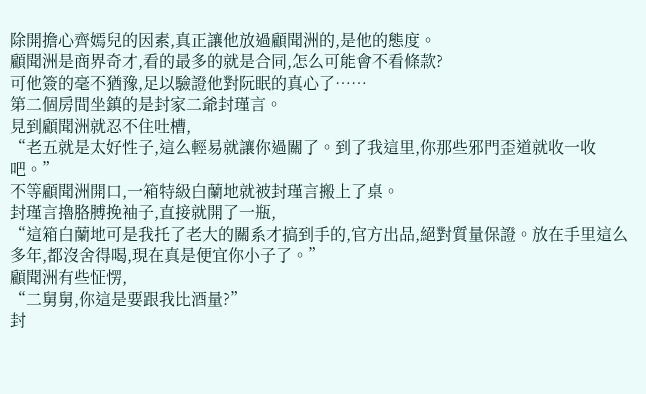除開擔心齊嫣兒的因素,真正讓他放過顧聞洲的,是他的態度。
顧聞洲是商界奇才,看的最多的就是合同,怎么可能會不看條款?
可他簽的毫不猶豫,足以驗證他對阮眠的真心了……
第二個房間坐鎮的是封家二爺封瑾言。
見到顧聞洲就忍不住吐槽,
“老五就是太好性子,這么輕易就讓你過關了。到了我這里,你那些邪門歪道就收一收吧。”
不等顧聞洲開口,一箱特級白蘭地就被封瑾言搬上了桌。
封瑾言擼胳膊挽袖子,直接就開了一瓶,
“這箱白蘭地可是我托了老大的關系才搞到手的,官方出品,絕對質量保證。放在手里這么多年,都沒舍得喝,現在真是便宜你小子了。”
顧聞洲有些怔愣,
“二舅舅,你這是要跟我比酒量?”
封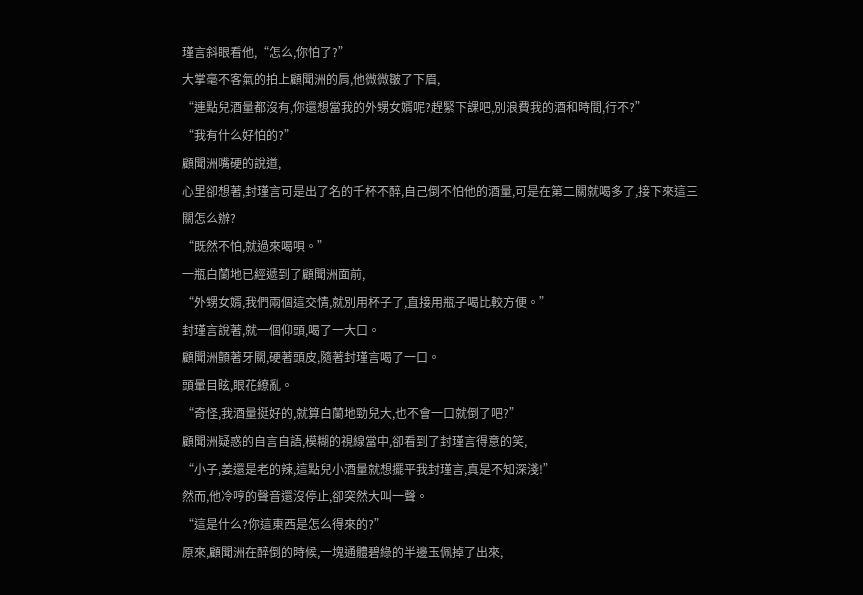瑾言斜眼看他,“怎么,你怕了?”
大掌毫不客氣的拍上顧聞洲的肩,他微微皺了下眉,
“連點兒酒量都沒有,你還想當我的外甥女婿呢?趕緊下課吧,別浪費我的酒和時間,行不?”
“我有什么好怕的?”
顧聞洲嘴硬的說道,
心里卻想著,封瑾言可是出了名的千杯不醉,自己倒不怕他的酒量,可是在第二關就喝多了,接下來這三關怎么辦?
“既然不怕,就過來喝唄。”
一瓶白蘭地已經遞到了顧聞洲面前,
“外甥女婿,我們兩個這交情,就別用杯子了,直接用瓶子喝比較方便。”
封瑾言說著,就一個仰頭,喝了一大口。
顧聞洲顫著牙關,硬著頭皮,隨著封瑾言喝了一口。
頭暈目眩,眼花繚亂。
“奇怪,我酒量挺好的,就算白蘭地勁兒大,也不會一口就倒了吧?”
顧聞洲疑惑的自言自語,模糊的視線當中,卻看到了封瑾言得意的笑,
“小子,姜還是老的辣,這點兒小酒量就想擺平我封瑾言,真是不知深淺!”
然而,他冷哼的聲音還沒停止,卻突然大叫一聲。
“這是什么?你這東西是怎么得來的?”
原來,顧聞洲在醉倒的時候,一塊通體碧綠的半邊玉佩掉了出來,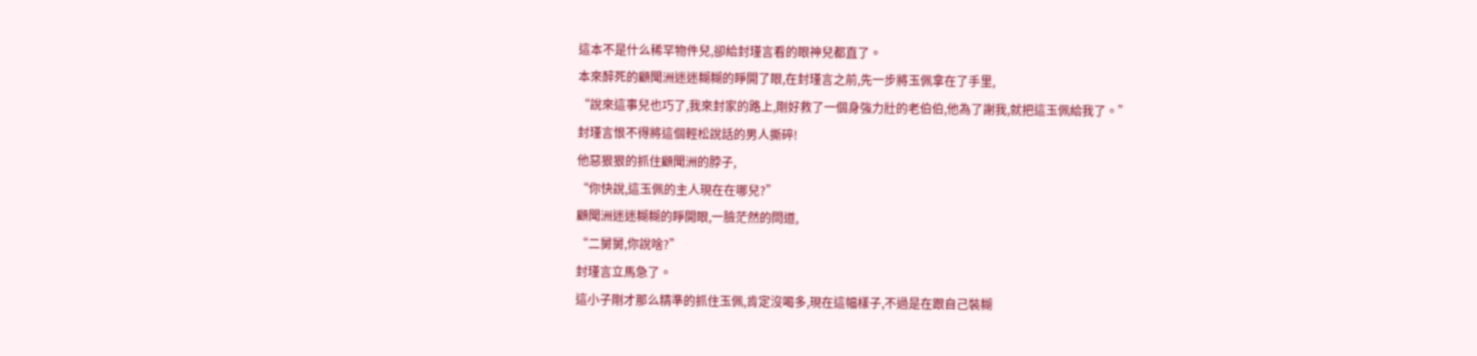這本不是什么稀罕物件兒,卻給封瑾言看的眼神兒都直了。
本來醉死的顧聞洲迷迷糊糊的睜開了眼,在封瑾言之前,先一步將玉佩拿在了手里,
“說來這事兒也巧了,我來封家的路上,剛好救了一個身強力壯的老伯伯,他為了謝我,就把這玉佩給我了。”
封瑾言恨不得將這個輕松說話的男人撕碎!
他惡狠狠的抓住顧聞洲的脖子,
“你快說,這玉佩的主人現在在哪兒?”
顧聞洲迷迷糊糊的睜開眼,一臉茫然的問道,
“二舅舅,你說啥?”
封瑾言立馬急了。
這小子剛才那么精準的抓住玉佩,肯定沒喝多,現在這幅樣子,不過是在跟自己裝糊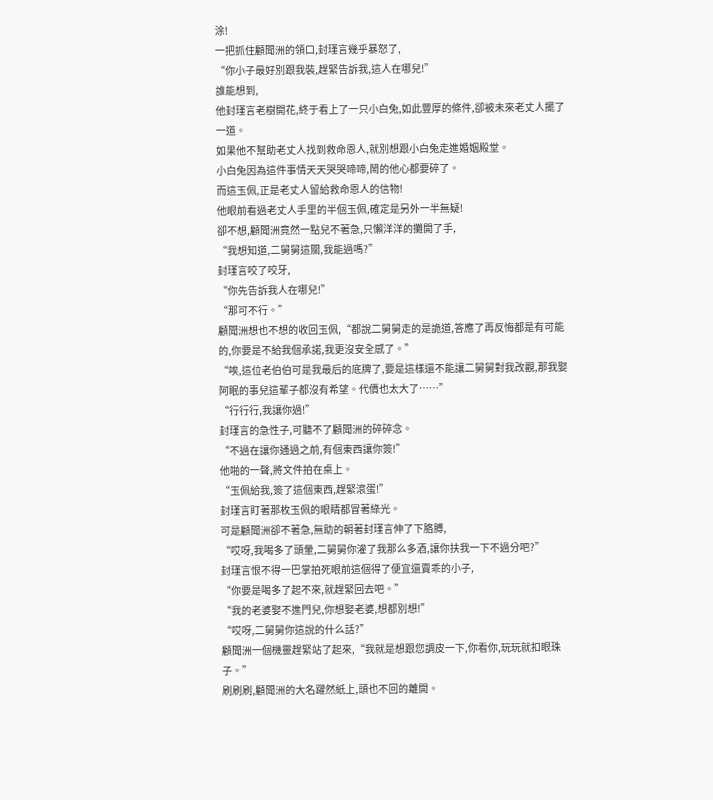涂!
一把抓住顧聞洲的領口,封瑾言幾乎暴怒了,
“你小子最好別跟我裝,趕緊告訴我,這人在哪兒!”
誰能想到,
他封瑾言老樹開花,終于看上了一只小白兔,如此豐厚的條件,卻被未來老丈人擺了一道。
如果他不幫助老丈人找到救命恩人,就別想跟小白兔走進婚姻殿堂。
小白兔因為這件事情天天哭哭啼啼,鬧的他心都要碎了。
而這玉佩,正是老丈人留給救命恩人的信物!
他眼前看過老丈人手里的半個玉佩,確定是另外一半無疑!
卻不想,顧聞洲竟然一點兒不著急,只懶洋洋的攤開了手,
“我想知道,二舅舅這關,我能過嗎?”
封瑾言咬了咬牙,
“你先告訴我人在哪兒!”
“那可不行。”
顧聞洲想也不想的收回玉佩,“都說二舅舅走的是詭道,答應了再反悔都是有可能的,你要是不給我個承諾,我更沒安全感了。”
“唉,這位老伯伯可是我最后的底牌了,要是這樣還不能讓二舅舅對我改觀,那我娶阿眠的事兒這輩子都沒有希望。代價也太大了……”
“行行行,我讓你過!”
封瑾言的急性子,可聽不了顧聞洲的碎碎念。
“不過在讓你通過之前,有個東西讓你簽!”
他啪的一聲,將文件拍在桌上。
“玉佩給我,簽了這個東西,趕緊滾蛋!”
封瑾言盯著那枚玉佩的眼睛都冒著綠光。
可是顧聞洲卻不著急,無助的朝著封瑾言伸了下胳膊,
“哎呀,我喝多了頭暈,二舅舅你灌了我那么多酒,讓你扶我一下不過分吧?”
封瑾言恨不得一巴掌拍死眼前這個得了便宜還賣乖的小子,
“你要是喝多了起不來,就趕緊回去吧。”
“我的老婆娶不進門兒,你想娶老婆,想都別想!”
“哎呀,二舅舅你這說的什么話?”
顧聞洲一個機靈趕緊站了起來,“我就是想跟您調皮一下,你看你,玩玩就扣眼珠子。”
刷刷刷,顧聞洲的大名躍然紙上,頭也不回的離開。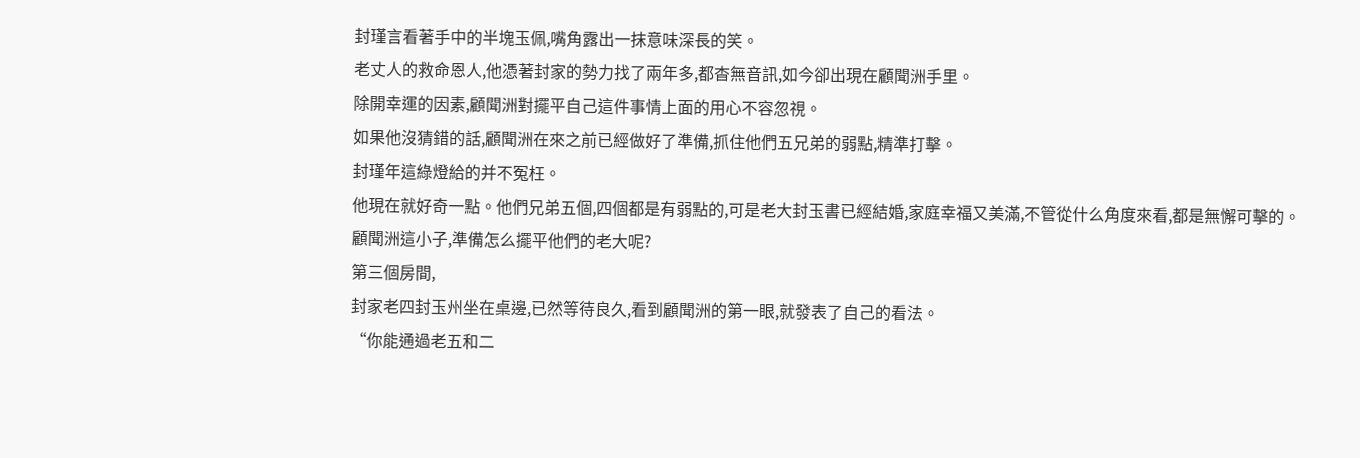封瑾言看著手中的半塊玉佩,嘴角露出一抹意味深長的笑。
老丈人的救命恩人,他憑著封家的勢力找了兩年多,都杳無音訊,如今卻出現在顧聞洲手里。
除開幸運的因素,顧聞洲對擺平自己這件事情上面的用心不容忽視。
如果他沒猜錯的話,顧聞洲在來之前已經做好了準備,抓住他們五兄弟的弱點,精準打擊。
封瑾年這綠燈給的并不冤枉。
他現在就好奇一點。他們兄弟五個,四個都是有弱點的,可是老大封玉書已經結婚,家庭幸福又美滿,不管從什么角度來看,都是無懈可擊的。
顧聞洲這小子,準備怎么擺平他們的老大呢?
第三個房間,
封家老四封玉州坐在桌邊,已然等待良久,看到顧聞洲的第一眼,就發表了自己的看法。
“你能通過老五和二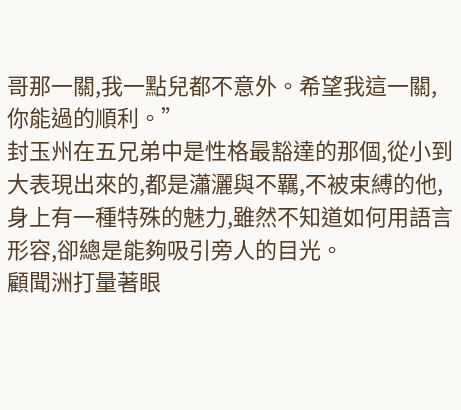哥那一關,我一點兒都不意外。希望我這一關,你能過的順利。”
封玉州在五兄弟中是性格最豁達的那個,從小到大表現出來的,都是瀟灑與不羈,不被束縛的他,身上有一種特殊的魅力,雖然不知道如何用語言形容,卻總是能夠吸引旁人的目光。
顧聞洲打量著眼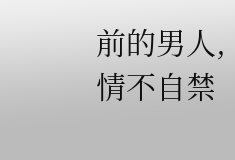前的男人,情不自禁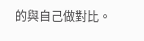的與自己做對比。